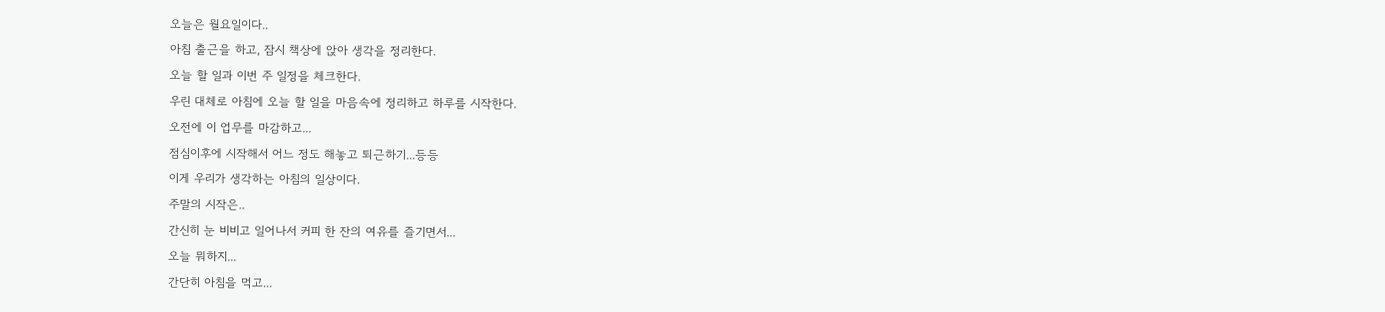오늘은 월요일이다..
아침 출근을 하고, 잠시 책상에 앉아 생각을 정리한다.
오늘 할 일과 이번 주 일정을 체크한다.
우린 대체로 아침에 오늘 할 일을 마음속에 정리하고 하루를 시작한다.
오전에 이 업무를 마감하고...
점심이후에 시작해서 어느 정도 해놓고 퇴근하기...등등
이게 우리가 생각하는 아침의 일상이다.
주말의 시작은..
간신히 눈 비비고 일어나서 커피 한 잔의 여유를 즐기면서...
오늘 뭐하지...
간단히 아침을 먹고...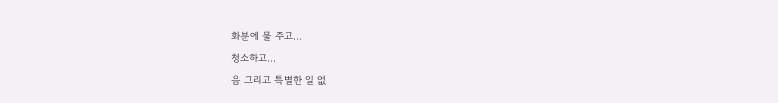화분에 물 주고...
청소하고...
음 그리고 특별한 일 없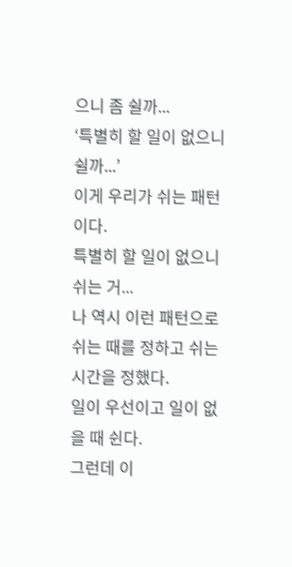으니 좀 쉴까...
‘특별히 할 일이 없으니 쉴까...’
이게 우리가 쉬는 패턴이다.
특별히 할 일이 없으니 쉬는 거...
나 역시 이런 패턴으로 쉬는 때를 정하고 쉬는 시간을 정했다.
일이 우선이고 일이 없을 때 쉰다.
그런데 이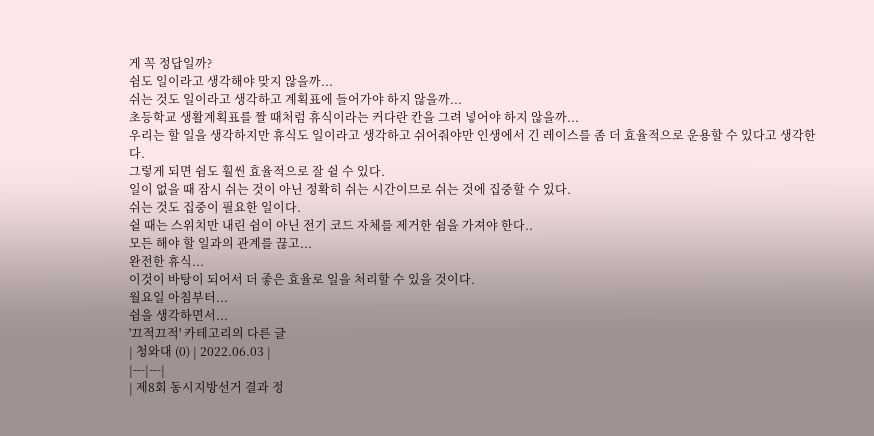게 꼭 정답일까?
쉼도 일이라고 생각해야 맞지 않을까...
쉬는 것도 일이라고 생각하고 계획표에 들어가야 하지 않을까...
초등학교 생활계획표를 짤 때처럼 휴식이라는 커다란 칸을 그려 넣어야 하지 않을까...
우리는 할 일을 생각하지만 휴식도 일이라고 생각하고 쉬어줘야만 인생에서 긴 레이스를 좀 더 효율적으로 운용할 수 있다고 생각한다.
그렇게 되면 쉼도 훨씬 효율적으로 잘 쉴 수 있다.
일이 없을 때 잠시 쉬는 것이 아닌 정확히 쉬는 시간이므로 쉬는 것에 집중할 수 있다.
쉬는 것도 집중이 필요한 일이다.
쉴 때는 스위치만 내린 쉼이 아닌 전기 코드 자체를 제거한 쉼을 가져야 한다..
모든 해야 할 일과의 관계를 끊고...
완전한 휴식...
이것이 바탕이 되어서 더 좋은 효율로 일을 처리할 수 있을 것이다.
월요일 아침부터...
쉼을 생각하면서...
'끄적끄적' 카테고리의 다른 글
| 청와대 (0) | 2022.06.03 |
|---|---|
| 제8회 동시지방선거 결과 정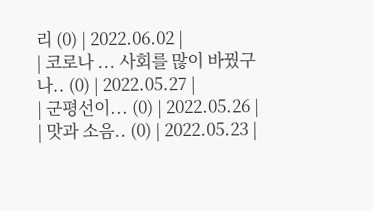리 (0) | 2022.06.02 |
| 코로나 ... 사회를 많이 바꿨구나.. (0) | 2022.05.27 |
| 군평선이... (0) | 2022.05.26 |
| 맛과 소음.. (0) | 2022.05.23 |